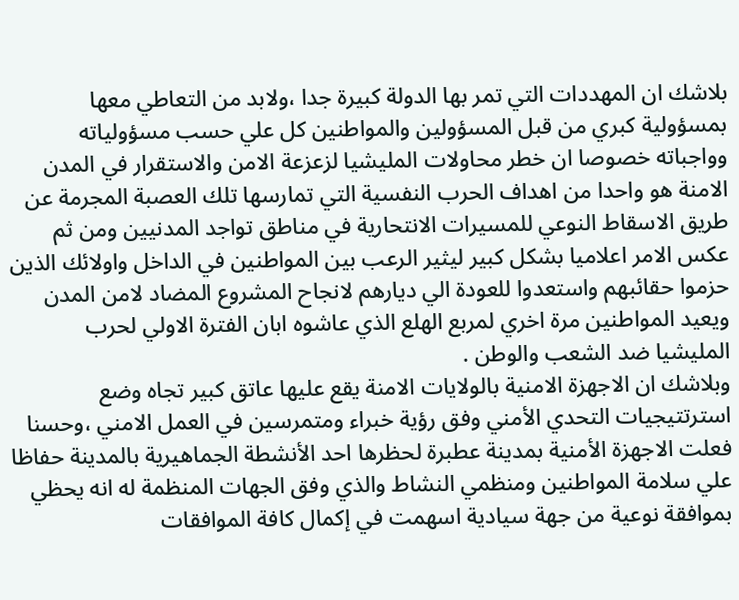بلاشك ان المهددات التي تمر بها الدولة كبيرة جدا ،ولابد من التعاطي معها بمسؤولية كبري من قبل المسؤولين والمواطنين كل علي حسب مسؤولياته وواجباته خصوصا ان خطر محاولات المليشيا لزعزعة الامن والاستقرار في المدن الامنة هو واحدا من اهداف الحرب النفسية التي تمارسها تلك العصبة المجرمة عن طريق الاسقاط النوعي للمسيرات الانتحارية في مناطق تواجد المدنيين ومن ثم عكس الامر اعلاميا بشكل كبير ليثير الرعب بين المواطنين في الداخل واولائك الذين حزموا حقائبهم واستعدوا للعودة الي ديارهم لانجاح المشروع المضاد لامن المدن ويعيد المواطنين مرة اخري لمربع الهلع الذي عاشوه ابان الفترة الاولي لحرب المليشيا ضد الشعب والوطن .
وبلاشك ان الاجهزة الامنية بالولايات الامنة يقع عليها عاتق كبير تجاه وضع استرتتيجيات التحدي الأمني وفق رؤية خبراء ومتمرسين في العمل الامني ،وحسنا فعلت الاجهزة الأمنية بمدينة عطبرة لحظرها احد الأنشطة الجماهيرية بالمدينة حفاظا علي سلامة المواطنين ومنظمي النشاط والذي وفق الجهات المنظمة له انه يحظي بموافقة نوعية من جهة سيادية اسهمت في إكمال كافة الموافقات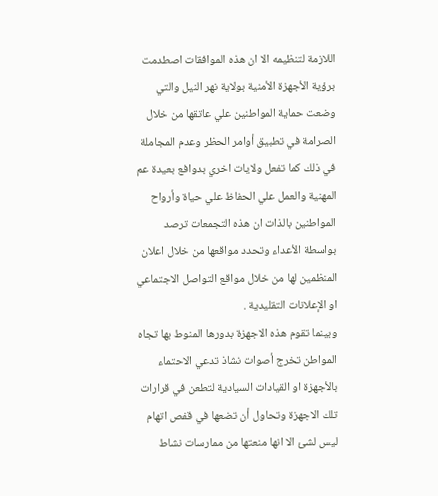اللازمة لتنظيمه الا ان هذه الموافقات اصطدمت برؤية الأجهزة الأمنية بولاية نهر النيل والتي وضعت حماية المواطنين علي عاتقها من خلال الصرامة في تطبيق أوامر الحظر وعدم المجاملة في ذلك كما تفعل ولايات اخري بدوافع بعيدة عم المهنية والعمل علي الحفاظ علي حياة وأرواح المواطنين بالذات ان هذه التجمعات ترصد بواسطة الأعداء وتحدد مواقعها من خلال اعلان المنظمين لها من خلال مواقع التواصل الاجتماعي او الإعلانات التقليدية .
وبينما تقوم هذه الاجهزة بدورها المنوط بها تجاه المواطن تخرج أصوات نشاذ تدعي الاحتماء بالأجهزة او القيادات السيادية لتطعن في قرارات تلك الاجهزة وتحاول أن تضعها في قفص اتهام ليس لشئ الا انها منعتها من ممارسات نشاط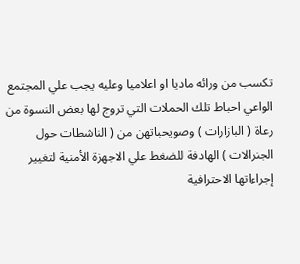تكسب من ورائه ماديا او اعلاميا وعليه يجب علي المجتمع الواعي احباط تلك الحملات التي تروج لها بعض النسوة من رعاة ( البازارات ) وصويحباتهن من ( الناشطات حول الجنرالات ) الهادفة للضغط علي الاجهزة الأمنية لتغيير إجراءاتها الاحترافية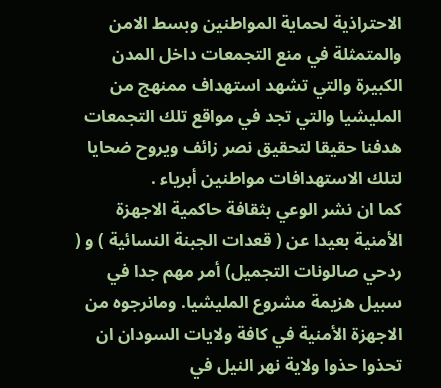الاحتراذية لحماية المواطنين وبسط الامن والمتمثلة في منع التجمعات داخل المدن الكبيرة والتي تشهد استهداف ممنهج من المليشيا والتي تجد في مواقع تلك التجمعات هدفنا حقيقا لتحقيق نصر زائف ويروح ضحايا لتلك الاستهدافات مواطنين أبرياء .
كما ان نشر الوعي بثقافة حاكمية الاجهزة الأمنية بعيدا عن ( قعدات الجبنة النسائية ) و ( ردحي صالونات التجميل) أمر مهم جدا في سبيل هزيمة مشروع المليشيا. ومانرجوه من الاجهزة الأمنية في كافة ولايات السودان ان تحذوا حذوا ولاية نهر النيل في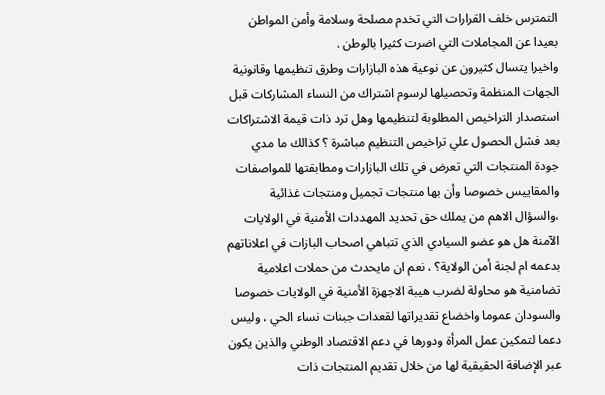التمترس خلف القرارات التي تخدم مصلحة وسلامة وأمن المواطن بعيدا عن المجاملات التي اضرت كثيرا بالوطن .
واخيرا يتسال كثيرون عن نوعية هذه البازارات وطرق تنظيمها وقانونية الجهات المنظمة وتحصيلها لرسوم اشتراك من النساء المشاركات قبل استصدار التراخيص المطلوبة لتنظيمها وهل ترد ذات قيمة الاشتراكات بعد فشل الحصول علي تراخيص التنظيم مباشرة ؟ كذالك ما مدي جودة المنتجات التي تعرض في تلك البازارات ومطابقتها للمواصفات والمقاييس خصوصا وأن بها منتجات تجميل ومنتجات غذائية ،والسؤال الاهم من يملك حق تحديد المهددات الأمنية في الولايات الآمنة هل هو عضو السيادي الذي تتباهي اصحاب البازات في اعلاناتهم بدعمه ام لجنة أمن الولاية؟ ، نعم ان مايحدث من حملات اعلامية تضامنية هو محاولة لضرب هيبة الاجهزة الأمنية في الولايات خصوصا والسودان عموما واخضاع تقديراتها لقعدات جبنات نساء الحي ، وليس دعما لتمكين عمل المرأة ودورها في دعم الاقتصاد الوطني والذين يكون عبر الإضافة الحقيقية لها من خلال تقديم المنتجات ذات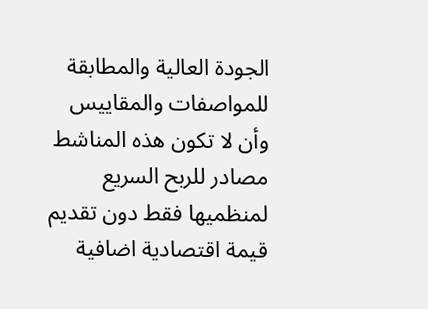الجودة العالية والمطابقة للمواصفات والمقاييس وأن لا تكون هذه المناشط مصادر للربح السريع لمنظميها فقط دون تقديم قيمة اقتصادية اضافية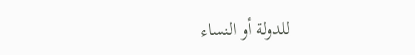للدولة أو النساء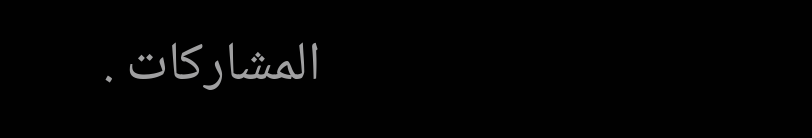المشاركات .